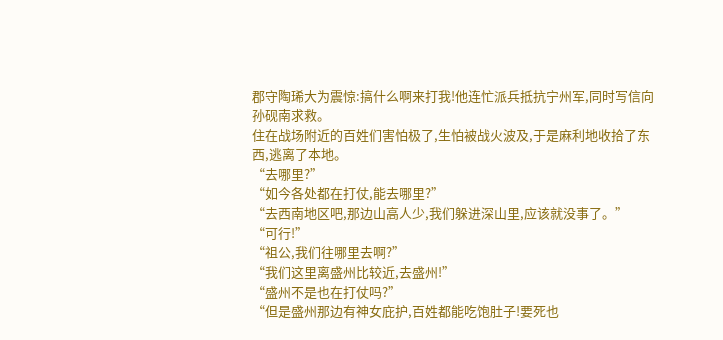郡守陶琋大为震惊:搞什么啊来打我!他连忙派兵抵抗宁州军,同时写信向孙砚南求救。
住在战场附近的百姓们害怕极了,生怕被战火波及,于是麻利地收拾了东西,逃离了本地。
“去哪里?”
“如今各处都在打仗,能去哪里?”
“去西南地区吧,那边山高人少,我们躲进深山里,应该就没事了。”
“可行!”
“祖公,我们往哪里去啊?”
“我们这里离盛州比较近,去盛州!”
“盛州不是也在打仗吗?”
“但是盛州那边有神女庇护,百姓都能吃饱肚子!要死也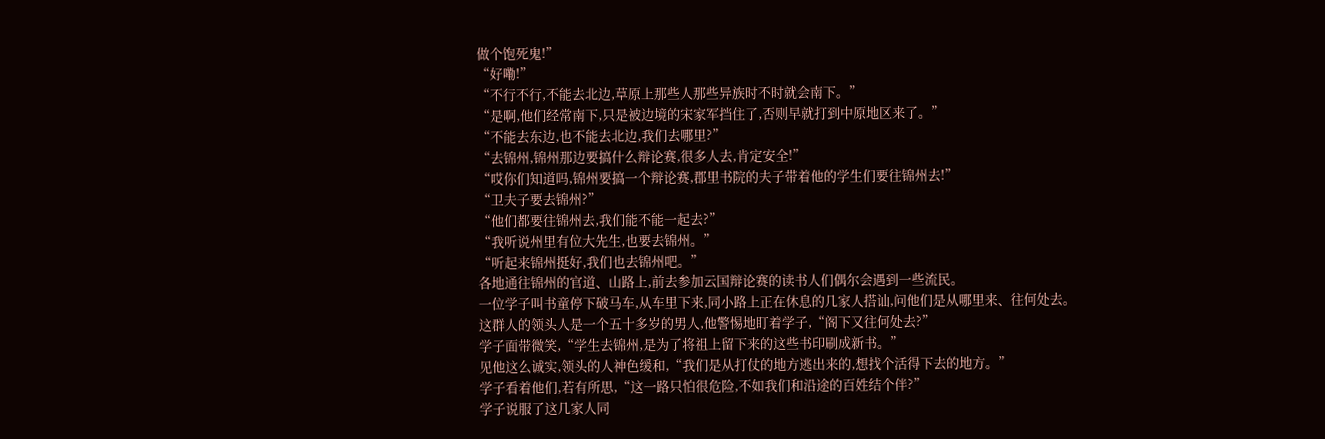做个饱死鬼!”
“好嘞!”
“不行不行,不能去北边,草原上那些人那些异族时不时就会南下。”
“是啊,他们经常南下,只是被边境的宋家军挡住了,否则早就打到中原地区来了。”
“不能去东边,也不能去北边,我们去哪里?”
“去锦州,锦州那边要搞什么辩论赛,很多人去,肯定安全!”
“哎你们知道吗,锦州要搞一个辩论赛,郡里书院的夫子带着他的学生们要往锦州去!”
“卫夫子要去锦州?”
“他们都要往锦州去,我们能不能一起去?”
“我听说州里有位大先生,也要去锦州。”
“听起来锦州挺好,我们也去锦州吧。”
各地通往锦州的官道、山路上,前去参加云国辩论赛的读书人们偶尔会遇到一些流民。
一位学子叫书童停下破马车,从车里下来,同小路上正在休息的几家人搭讪,问他们是从哪里来、往何处去。
这群人的领头人是一个五十多岁的男人,他警惕地盯着学子,“阁下又往何处去?”
学子面带微笑,“学生去锦州,是为了将祖上留下来的这些书印刷成新书。”
见他这么诚实,领头的人神色缓和,“我们是从打仗的地方逃出来的,想找个活得下去的地方。”
学子看着他们,若有所思,“这一路只怕很危险,不如我们和沿途的百姓结个伴?”
学子说服了这几家人同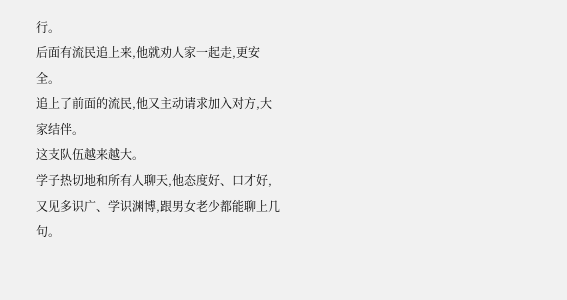行。
后面有流民追上来,他就劝人家一起走,更安全。
追上了前面的流民,他又主动请求加入对方,大家结伴。
这支队伍越来越大。
学子热切地和所有人聊天,他态度好、口才好,又见多识广、学识渊博,跟男女老少都能聊上几句。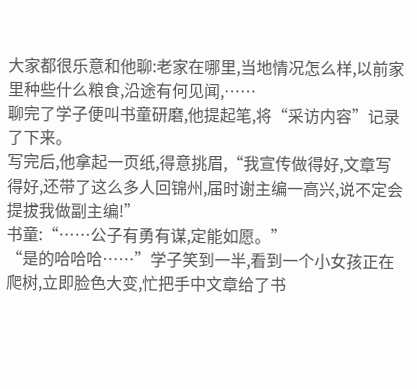大家都很乐意和他聊:老家在哪里,当地情况怎么样,以前家里种些什么粮食,沿途有何见闻,……
聊完了学子便叫书童研磨,他提起笔,将“采访内容”记录了下来。
写完后,他拿起一页纸,得意挑眉,“我宣传做得好,文章写得好,还带了这么多人回锦州,届时谢主编一高兴,说不定会提拔我做副主编!”
书童:“……公子有勇有谋,定能如愿。”
“是的哈哈哈……”学子笑到一半,看到一个小女孩正在爬树,立即脸色大变,忙把手中文章给了书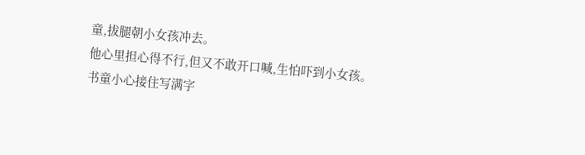童,拔腿朝小女孩冲去。
他心里担心得不行,但又不敢开口喊,生怕吓到小女孩。
书童小心接住写满字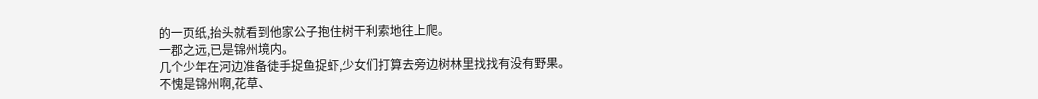的一页纸,抬头就看到他家公子抱住树干利索地往上爬。
一郡之远,已是锦州境内。
几个少年在河边准备徒手捉鱼捉虾,少女们打算去旁边树林里找找有没有野果。
不愧是锦州啊,花草、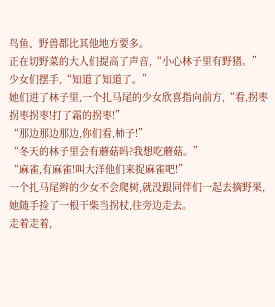鸟鱼、野兽都比其他地方要多。
正在切野菜的大人们提高了声音,“小心林子里有野猪。”
少女们摆手,“知道了知道了。”
她们进了林子里,一个扎马尾的少女欣喜指向前方,“看,拐枣拐枣拐枣!打了霜的拐枣!”
“那边那边那边,你们看,柿子!”
“冬天的林子里会有蘑菇吗?我想吃蘑菇。”
“麻雀,有麻雀!叫大洋他们来捉麻雀吧!”
一个扎马尾辫的少女不会爬树,就没跟同伴们一起去摘野果,她随手捡了一根干柴当拐杖,往旁边走去。
走着走着,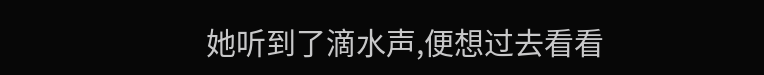她听到了滴水声,便想过去看看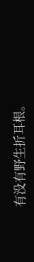有没有野生折耳根。